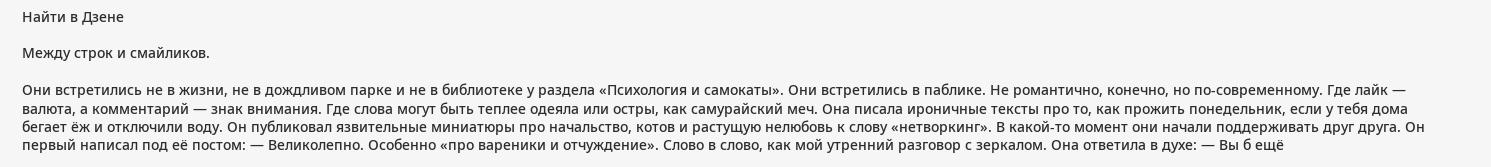Найти в Дзене

Между строк и смайликов.

Они встретились не в жизни, не в дождливом парке и не в библиотеке у раздела «Психология и самокаты». Они встретились в паблике. Не романтично, конечно, но по-современному. Где лайк — валюта, а комментарий — знак внимания. Где слова могут быть теплее одеяла или остры, как самурайский меч. Она писала ироничные тексты про то, как прожить понедельник, если у тебя дома бегает ёж и отключили воду. Он публиковал язвительные миниатюры про начальство, котов и растущую нелюбовь к слову «нетворкинг». В какой-то момент они начали поддерживать друг друга. Он первый написал под её постом: — Великолепно. Особенно «про вареники и отчуждение». Слово в слово, как мой утренний разговор с зеркалом. Она ответила в духе: — Вы б ещё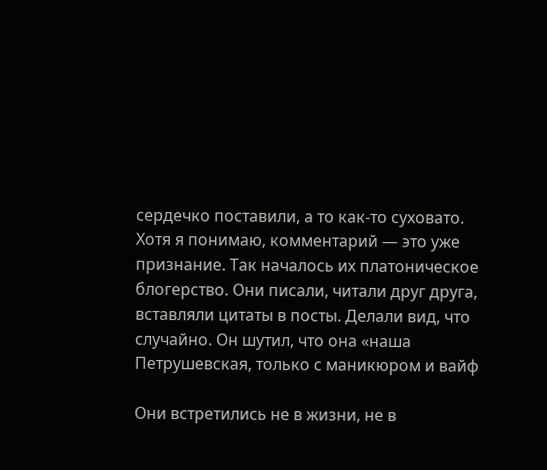сердечко поставили, а то как-то суховато. Хотя я понимаю, комментарий — это уже признание. Так началось их платоническое блогерство. Они писали, читали друг друга, вставляли цитаты в посты. Делали вид, что случайно. Он шутил, что она «наша Петрушевская, только с маникюром и вайф

Они встретились не в жизни, не в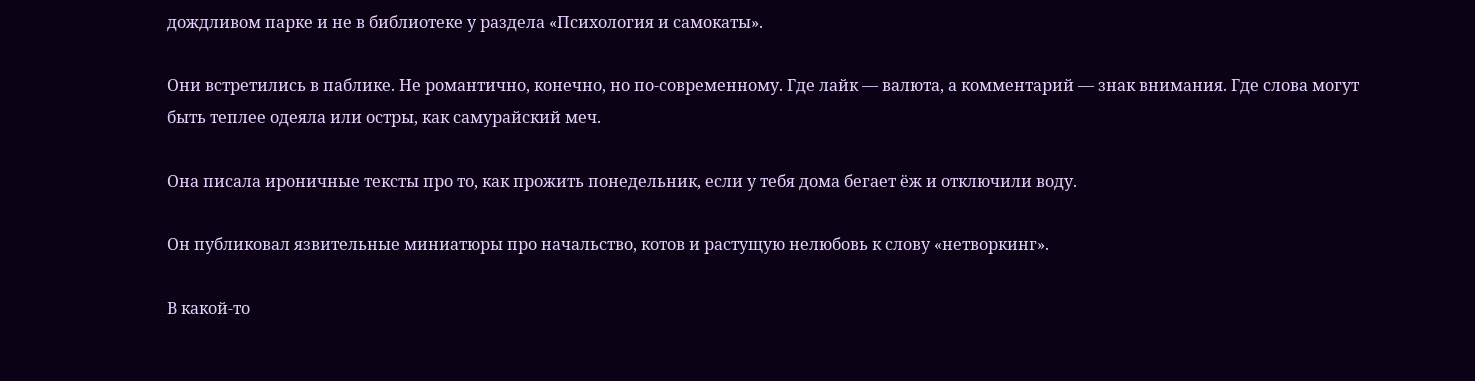дождливом парке и не в библиотеке у раздела «Психология и самокаты».

Они встретились в паблике. Не романтично, конечно, но по-современному. Где лайк — валюта, а комментарий — знак внимания. Где слова могут быть теплее одеяла или остры, как самурайский меч.

Она писала ироничные тексты про то, как прожить понедельник, если у тебя дома бегает ёж и отключили воду.

Он публиковал язвительные миниатюры про начальство, котов и растущую нелюбовь к слову «нетворкинг».

В какой-то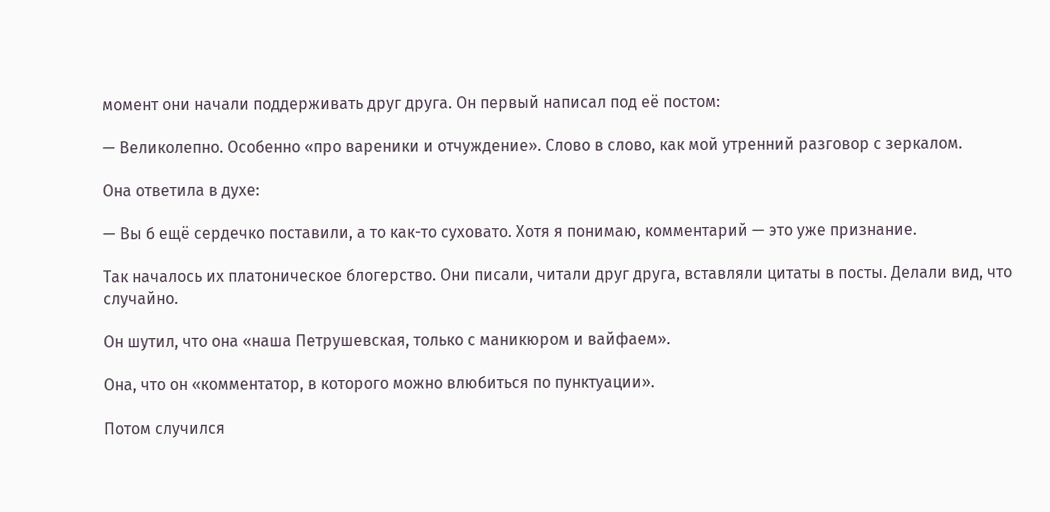момент они начали поддерживать друг друга. Он первый написал под её постом:

— Великолепно. Особенно «про вареники и отчуждение». Слово в слово, как мой утренний разговор с зеркалом.

Она ответила в духе:

— Вы б ещё сердечко поставили, а то как-то суховато. Хотя я понимаю, комментарий — это уже признание.

Так началось их платоническое блогерство. Они писали, читали друг друга, вставляли цитаты в посты. Делали вид, что случайно.

Он шутил, что она «наша Петрушевская, только с маникюром и вайфаем».

Она, что он «комментатор, в которого можно влюбиться по пунктуации».

Потом случился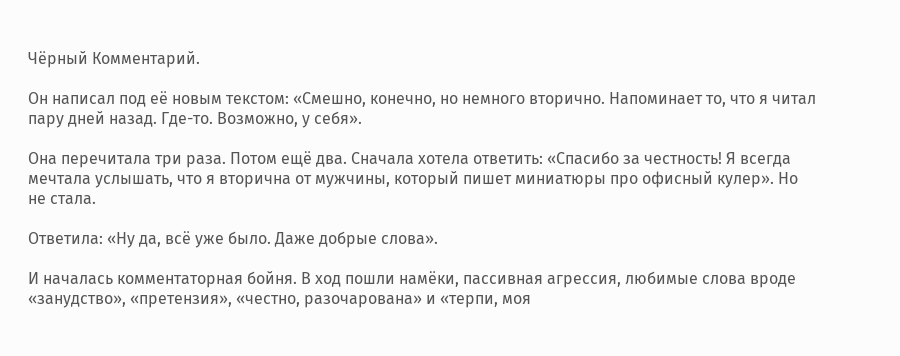Чёрный Комментарий.

Он написал под её новым текстом: «Смешно, конечно, но немного вторично. Напоминает то, что я читал пару дней назад. Где-то. Возможно, у себя».

Она перечитала три раза. Потом ещё два. Сначала хотела ответить: «Спасибо за честность! Я всегда мечтала услышать, что я вторична от мужчины, который пишет миниатюры про офисный кулер». Но не стала.

Ответила: «Ну да, всё уже было. Даже добрые слова».

И началась комментаторная бойня. В ход пошли намёки, пассивная агрессия, любимые слова вроде «занудство», «претензия», «честно, разочарована» и «терпи, моя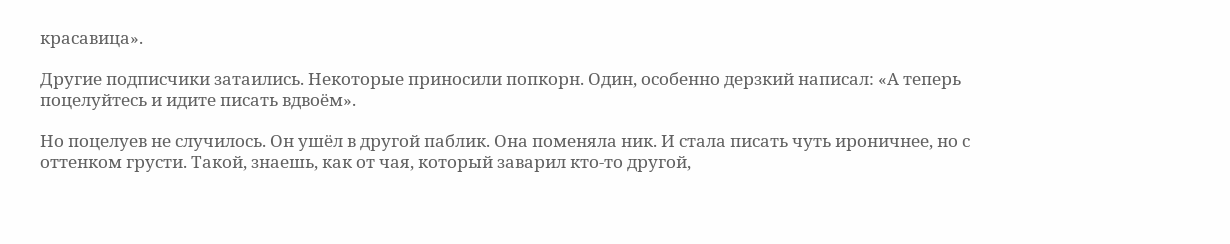красавица».

Другие подписчики затаились. Некоторые приносили попкорн. Один, особенно дерзкий написал: «А теперь поцелуйтесь и идите писать вдвоём».

Но поцелуев не случилось. Он ушёл в другой паблик. Она поменяла ник. И стала писать чуть ироничнее, но с оттенком грусти. Такой, знаешь, как от чая, который заварил кто-то другой,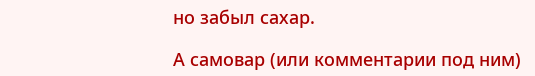но забыл сахар.

А самовар (или комментарии под ним)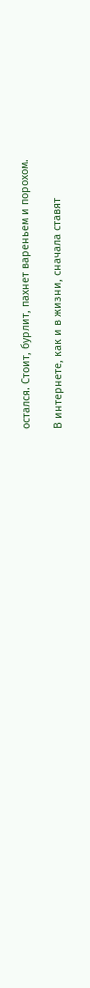остался. Стоит, бурлит, пахнет вареньем и порохом.

В интернете, как и в жизни, сначала ставят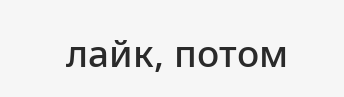лайк, потом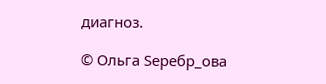диагноз.

© Ольга Sеребр_ова